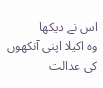اس نے دیکھا
وہ اکیلا اپنی آنکھوں کی عدالت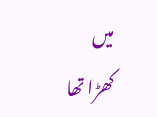میں
کھڑا تھا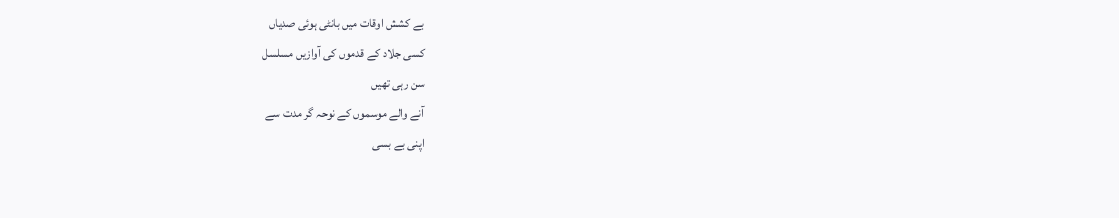بے کشش اوقات میں بانٹی ہوئی صدیاں
کسی جلاد کے قدموں کی آوازیں مسلسل
سن رہی تھیں
آنے والے موسموں کے نوحہ گر مدت سے
اپنی بے بسی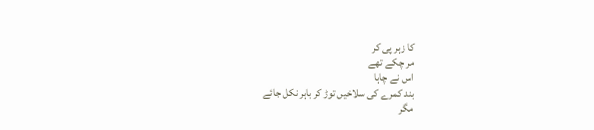کا زہر پی کر
مر چکے تھے
اس نے چاہا
بند کمرے کی سلاخیں توڑ کر باہر نکل جائے
مگر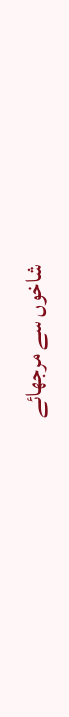شاخوں سے مرجھائے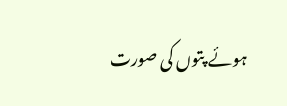ہوئے پتوں کی صورت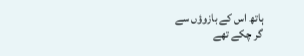ہاتھ اس کے بازوؤں سے
گر چکے تھے